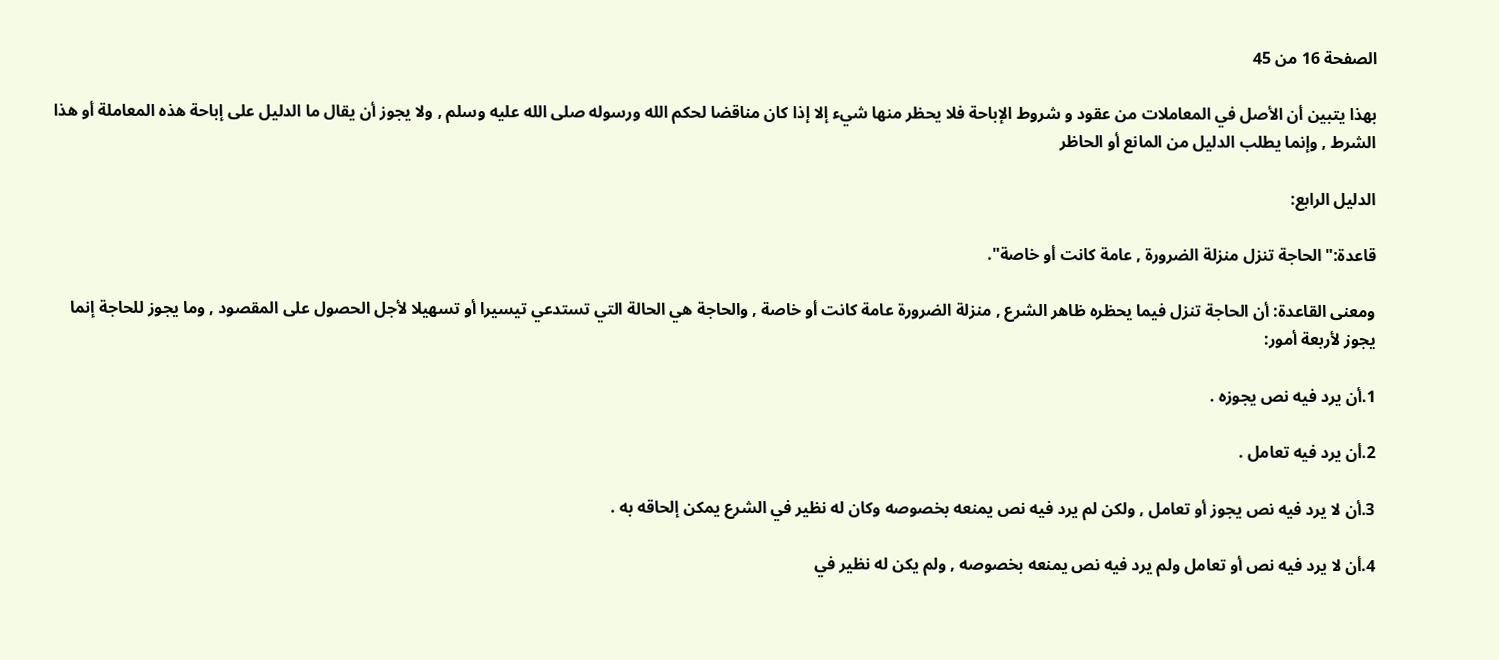الصفحة 16 من 45

بهذا يتبين أن الأصل في المعاملات من عقود و شروط الإباحة فلا يحظر منها شيء إلا إذا كان مناقضا لحكم الله ورسوله صلى الله عليه وسلم , ولا يجوز أن يقال ما الدليل على إباحة هذه المعاملة أو هذا الشرط , وإنما يطلب الدليل من المانع أو الحاظر

الدليل الرابع:

قاعدة:"الحاجة تنزل منزلة الضرورة , عامة كانت أو خاصة".

ومعنى القاعدة: أن الحاجة تنزل فيما يحظره ظاهر الشرع , منزلة الضرورة عامة كانت أو خاصة , والحاجة هي الحالة التي تستدعي تيسيرا أو تسهيلا لأجل الحصول على المقصود , وما يجوز للحاجة إنما يجوز لأربعة أمور:

1.أن يرد فيه نص يجوزه .

2.أن يرد فيه تعامل .

3.أن لا يرد فيه نص يجوز أو تعامل , ولكن لم يرد فيه نص يمنعه بخصوصه وكان له نظير في الشرع يمكن إلحاقه به .

4.أن لا يرد فيه نص أو تعامل ولم يرد فيه نص يمنعه بخصوصه , ولم يكن له نظير في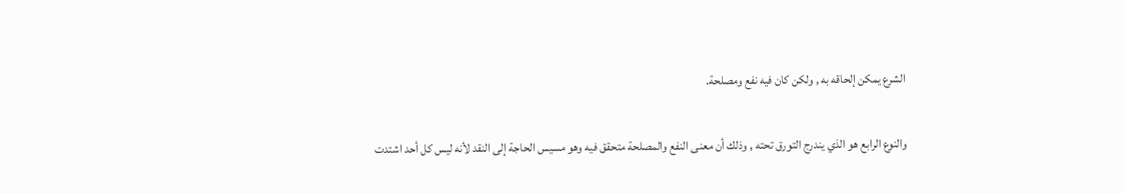الشرع يمكن إلحاقه به , ولكن كان فيه نفع ومصلحة.

والنوع الرابع هو الذي يندرج التورق تحته , وذلك أن معنى النفع والمصلحة متحقق فيه وهو مسيس الحاجة إلى النقد لأنه ليس كل أحد اشتدت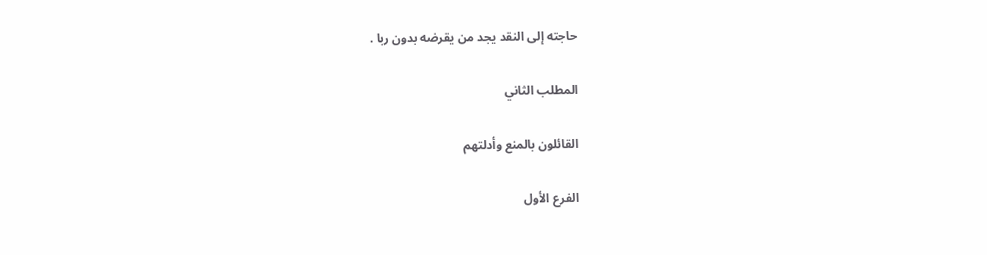حاجته إلى النقد يجد من يقرضه بدون ربا .

المطلب الثاني

القائلون بالمنع وأدلتهم

الفرع الأول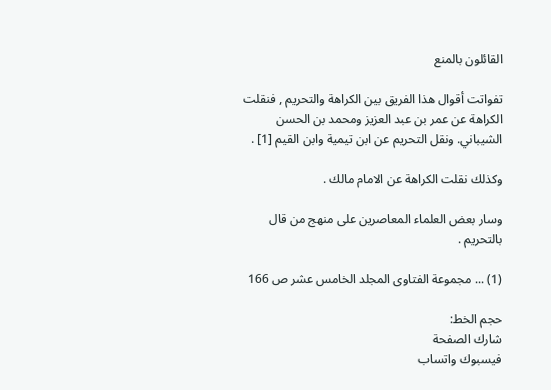القائلون بالمنع

تفواتت أقوال هذا الفريق بين الكراهة والتحريم , فنقلت الكراهة عن عمر بن عبد العزيز ومحمد بن الحسن الشيباني. ونقل التحريم عن ابن تيمية وابن القيم [1] .

وكذلك نقلت الكراهة عن الامام مالك .

وسار بعض العلماء المعاصرين على منهج من قال بالتحريم .

(1) ... مجموعة الفتاوى المجلد الخامس عشر ص 166

حجم الخط:
شارك الصفحة
فيسبوك واتساب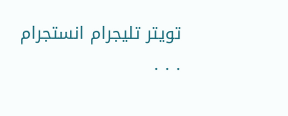تويتر تليجرام انستجرام
. . .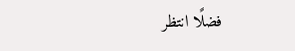فضلًا انتظر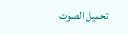تحميل الصوت